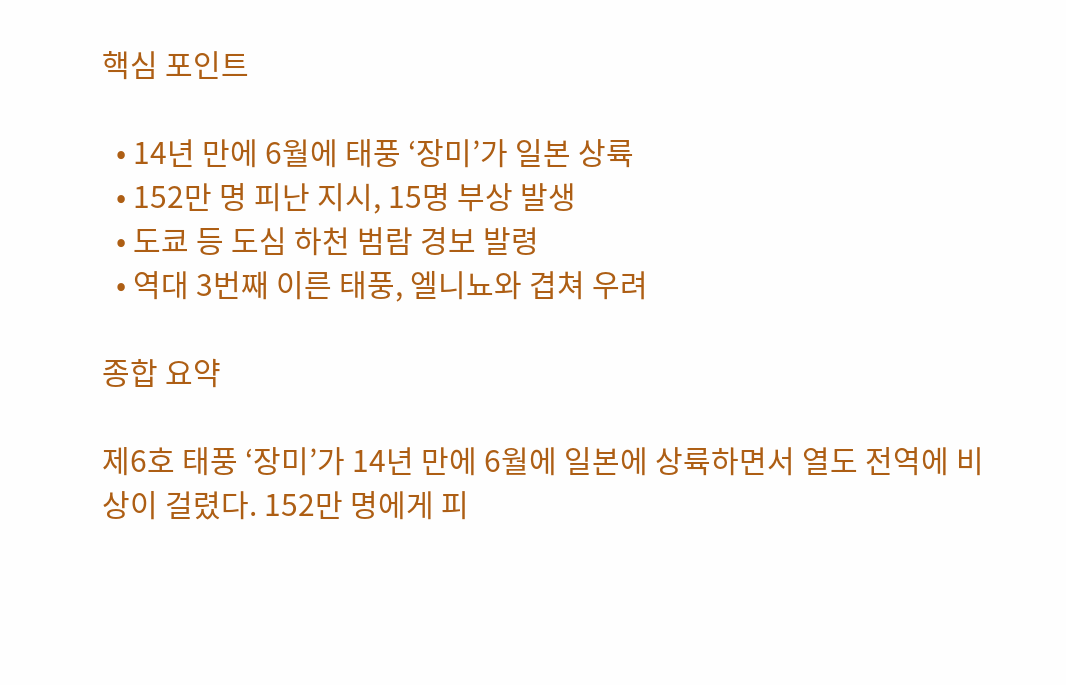핵심 포인트

  • 14년 만에 6월에 태풍 ‘장미’가 일본 상륙
  • 152만 명 피난 지시, 15명 부상 발생
  • 도쿄 등 도심 하천 범람 경보 발령
  • 역대 3번째 이른 태풍, 엘니뇨와 겹쳐 우려

종합 요약

제6호 태풍 ‘장미’가 14년 만에 6월에 일본에 상륙하면서 열도 전역에 비상이 걸렸다. 152만 명에게 피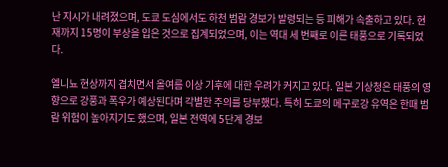난 지시가 내려졌으며, 도쿄 도심에서도 하천 범람 경보가 발령되는 등 피해가 속출하고 있다. 현재까지 15명이 부상을 입은 것으로 집계되었으며, 이는 역대 세 번째로 이른 태풍으로 기록되었다.

엘니뇨 현상까지 겹치면서 올여름 이상 기후에 대한 우려가 커지고 있다. 일본 기상청은 태풍의 영향으로 강풍과 폭우가 예상된다며 각별한 주의를 당부했다. 특히 도쿄의 메구로강 유역은 한때 범람 위험이 높아지기도 했으며, 일본 전역에 5단계 경보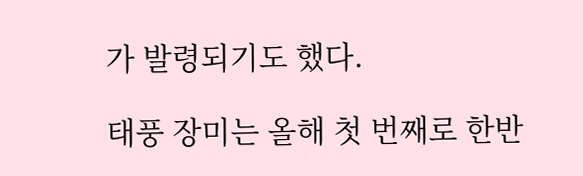가 발령되기도 했다.

태풍 장미는 올해 첫 번째로 한반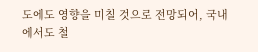도에도 영향을 미칠 것으로 전망되어, 국내에서도 철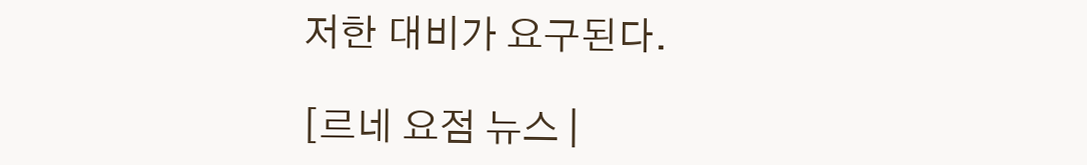저한 대비가 요구된다.

[르네 요점 뉴스 |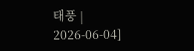태풍 | 2026-06-04]